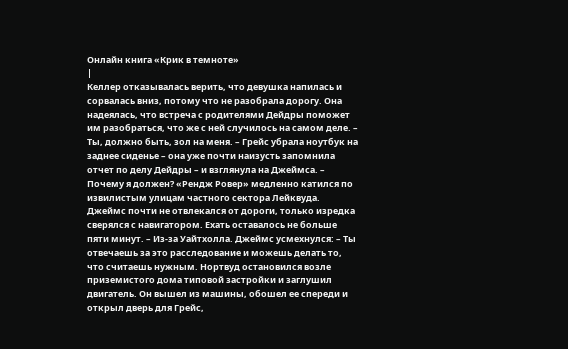Онлайн книга «Крик в темноте»
|
Келлер отказывалась верить, что девушка напилась и сорвалась вниз, потому что не разобрала дорогу. Она надеялась, что встреча с родителями Дейдры поможет им разобраться, что же с ней случилось на самом деле. – Ты, должно быть, зол на меня. – Грейс убрала ноутбук на заднее сиденье – она уже почти наизусть запомнила отчет по делу Дейдры – и взглянула на Джеймса. – Почему я должен? «Рендж Ровер» медленно катился по извилистым улицам частного сектора Лейквуда. Джеймс почти не отвлекался от дороги, только изредка сверялся с навигатором. Ехать оставалось не больше пяти минут. – Из-за Уайтхолла. Джеймс усмехнулся: – Ты отвечаешь за это расследование и можешь делать то, что считаешь нужным. Нортвуд остановился возле приземистого дома типовой застройки и заглушил двигатель. Он вышел из машины, обошел ее спереди и открыл дверь для Грейс,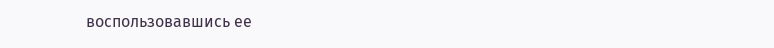воспользовавшись ее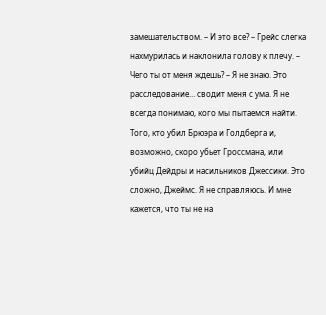замешательством. – И это все? – Грейс слегка нахмурилась и наклонила голову к плечу. – Чего ты от меня ждешь? – Я не знаю. Это расследование… сводит меня с ума. Я не всегда понимаю, кого мы пытаемся найти. Того, кто убил Брюэра и Голдберга и, возможно, скоро убьет Гроссмана, или убийц Дейдры и насильников Джессики. Это сложно, Джеймс. Я не справляюсь. И мне кажется, что ты не на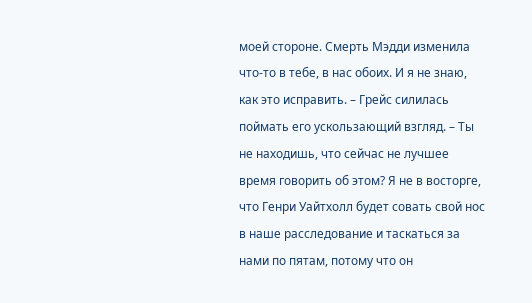моей стороне. Смерть Мэдди изменила что-то в тебе, в нас обоих. И я не знаю, как это исправить. – Грейс силилась поймать его ускользающий взгляд. – Ты не находишь, что сейчас не лучшее время говорить об этом? Я не в восторге, что Генри Уайтхолл будет совать свой нос в наше расследование и таскаться за нами по пятам, потому что он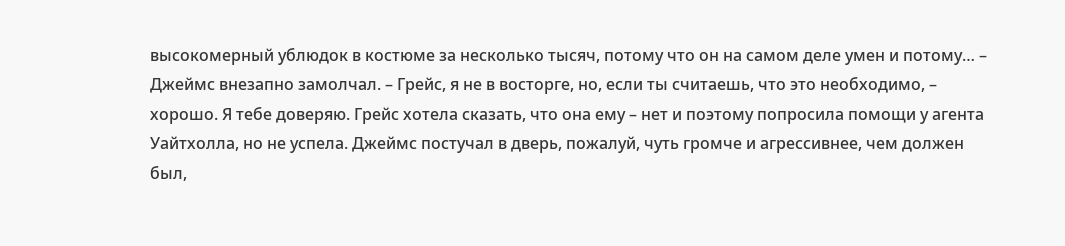высокомерный ублюдок в костюме за несколько тысяч, потому что он на самом деле умен и потому… – Джеймс внезапно замолчал. – Грейс, я не в восторге, но, если ты считаешь, что это необходимо, – хорошо. Я тебе доверяю. Грейс хотела сказать, что она ему – нет и поэтому попросила помощи у агента Уайтхолла, но не успела. Джеймс постучал в дверь, пожалуй, чуть громче и агрессивнее, чем должен был,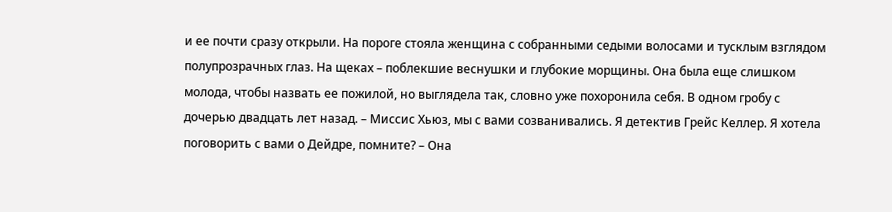и ее почти сразу открыли. На пороге стояла женщина с собранными седыми волосами и тусклым взглядом полупрозрачных глаз. На щеках – поблекшие веснушки и глубокие морщины. Она была еще слишком молода, чтобы назвать ее пожилой, но выглядела так, словно уже похоронила себя. В одном гробу с дочерью двадцать лет назад. – Миссис Хьюз, мы с вами созванивались. Я детектив Грейс Келлер. Я хотела поговорить с вами о Дейдре, помните? – Она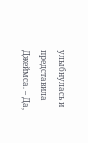улыбнулась и представила Джеймса. – Да,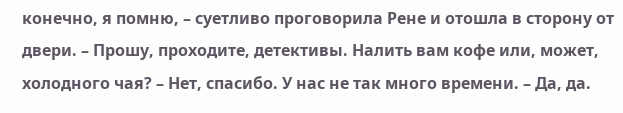конечно, я помню, – суетливо проговорила Рене и отошла в сторону от двери. – Прошу, проходите, детективы. Налить вам кофе или, может, холодного чая? – Нет, спасибо. У нас не так много времени. – Да, да.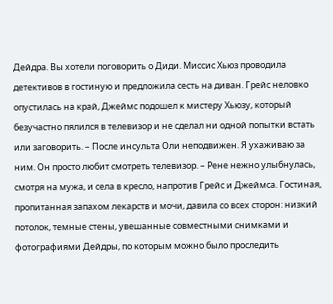Дейдра. Вы хотели поговорить о Диди. Миссис Хьюз проводила детективов в гостиную и предложила сесть на диван. Грейс неловко опустилась на край, Джеймс подошел к мистеру Хьюзу, который безучастно пялился в телевизор и не сделал ни одной попытки встать или заговорить. – После инсульта Оли неподвижен. Я ухаживаю за ним. Он просто любит смотреть телевизор. – Рене нежно улыбнулась, смотря на мужа, и села в кресло, напротив Грейс и Джеймса. Гостиная, пропитанная запахом лекарств и мочи, давила со всех сторон: низкий потолок, темные стены, увешанные совместными снимками и фотографиями Дейдры, по которым можно было проследить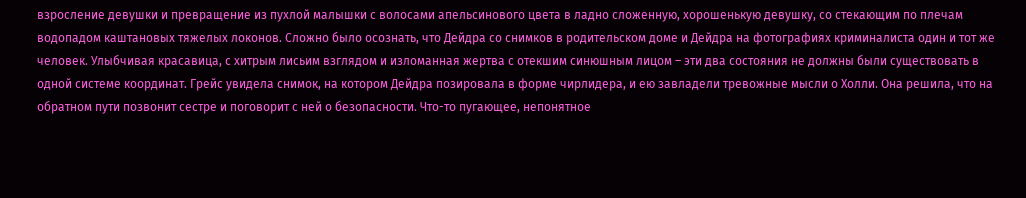взросление девушки и превращение из пухлой малышки с волосами апельсинового цвета в ладно сложенную, хорошенькую девушку, со стекающим по плечам водопадом каштановых тяжелых локонов. Сложно было осознать, что Дейдра со снимков в родительском доме и Дейдра на фотографиях криминалиста один и тот же человек. Улыбчивая красавица, с хитрым лисьим взглядом и изломанная жертва с отекшим синюшным лицом – эти два состояния не должны были существовать в одной системе координат. Грейс увидела снимок, на котором Дейдра позировала в форме чирлидера, и ею завладели тревожные мысли о Холли. Она решила, что на обратном пути позвонит сестре и поговорит с ней о безопасности. Что-то пугающее, непонятное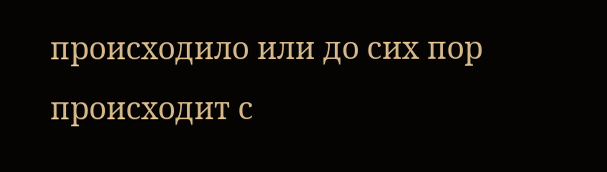происходило или до сих пор происходит с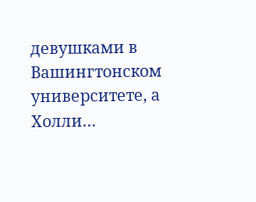девушками в Вашингтонском университете, а Холли…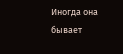Иногда она бывает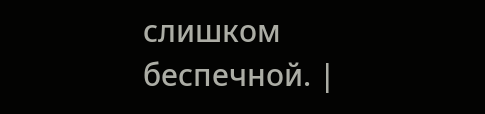слишком беспечной. |